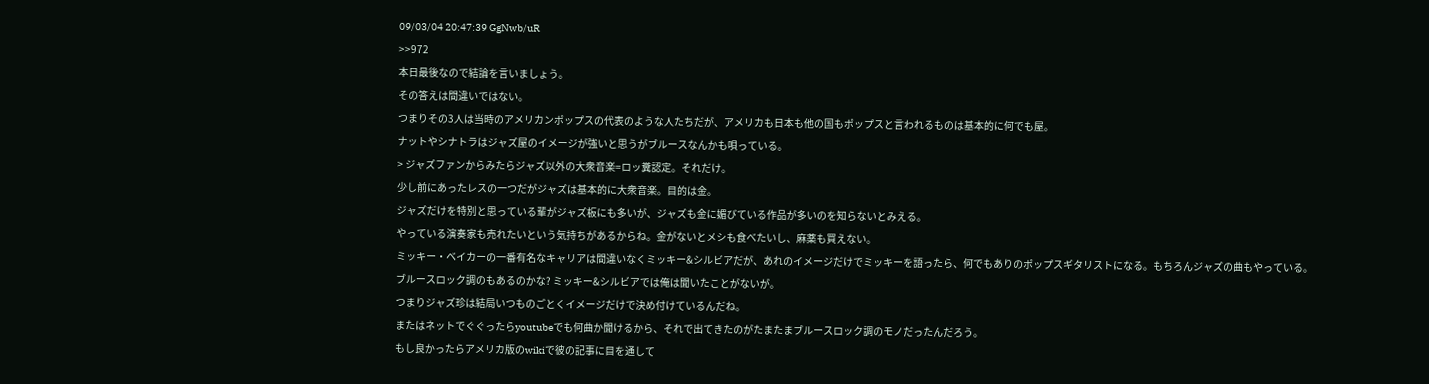09/03/04 20:47:39 GgNwb/uR
>>972
本日最後なので結論を言いましょう。
その答えは間違いではない。
つまりその3人は当時のアメリカンポップスの代表のような人たちだが、アメリカも日本も他の国もポップスと言われるものは基本的に何でも屋。
ナットやシナトラはジャズ屋のイメージが強いと思うがブルースなんかも唄っている。
> ジャズファンからみたらジャズ以外の大衆音楽=ロッ糞認定。それだけ。
少し前にあったレスの一つだがジャズは基本的に大衆音楽。目的は金。
ジャズだけを特別と思っている輩がジャズ板にも多いが、ジャズも金に媚びている作品が多いのを知らないとみえる。
やっている演奏家も売れたいという気持ちがあるからね。金がないとメシも食べたいし、麻薬も買えない。
ミッキー・ベイカーの一番有名なキャリアは間違いなくミッキー&シルビアだが、あれのイメージだけでミッキーを語ったら、何でもありのポップスギタリストになる。もちろんジャズの曲もやっている。
ブルースロック調のもあるのかな? ミッキー&シルビアでは俺は聞いたことがないが。
つまりジャズ珍は結局いつものごとくイメージだけで決め付けているんだね。
またはネットでぐぐったらyoutubeでも何曲か聞けるから、それで出てきたのがたまたまブルースロック調のモノだったんだろう。
もし良かったらアメリカ版のwikiで彼の記事に目を通して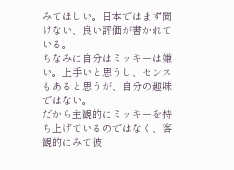みてほしい。日本ではまず聞けない、良い評価が書かれている。
ちなみに自分はミッキーは嫌い。上手いと思うし、センスもあると思うが、自分の趣味ではない。
だから主観的にミッキーを持ち上げているのではなく、客観的にみて彼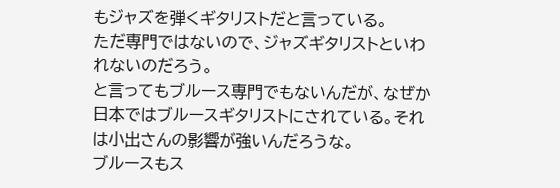もジャズを弾くギタリストだと言っている。
ただ専門ではないので、ジャズギタリストといわれないのだろう。
と言ってもブルース専門でもないんだが、なぜか日本ではブルースギタリストにされている。それは小出さんの影響が強いんだろうな。
ブルースもス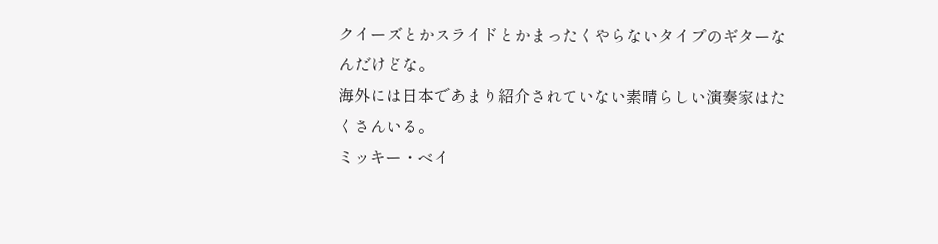クイーズとかスライドとかまったくやらないタイプのギターなんだけどな。
海外には日本であまり紹介されていない素晴らしい演奏家はたくさんいる。
ミッキー・ベイ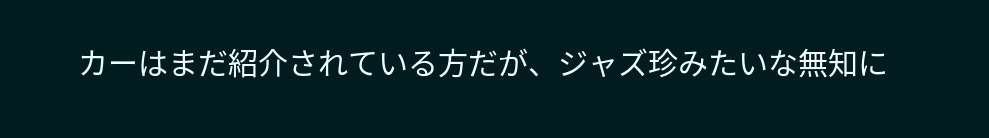カーはまだ紹介されている方だが、ジャズ珍みたいな無知に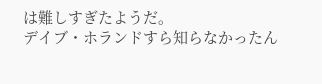は難しすぎたようだ。
デイブ・ホランドすら知らなかったん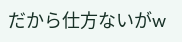だから仕方ないがw